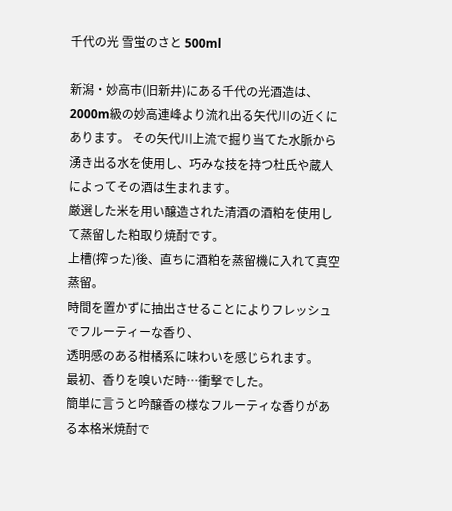千代の光 雪蛍のさと 500ml

新潟・妙高市(旧新井)にある千代の光酒造は、2000m級の妙高連峰より流れ出る矢代川の近くにあります。 その矢代川上流で掘り当てた水脈から湧き出る水を使用し、巧みな技を持つ杜氏や蔵人によってその酒は生まれます。
厳選した米を用い醸造された清酒の酒粕を使用して蒸留した粕取り焼酎です。
上槽(搾った)後、直ちに酒粕を蒸留機に入れて真空蒸留。
時間を置かずに抽出させることによりフレッシュでフルーティーな香り、
透明感のある柑橘系に味わいを感じられます。
最初、香りを嗅いだ時…衝撃でした。
簡単に言うと吟醸香の様なフルーティな香りがある本格米焼酎で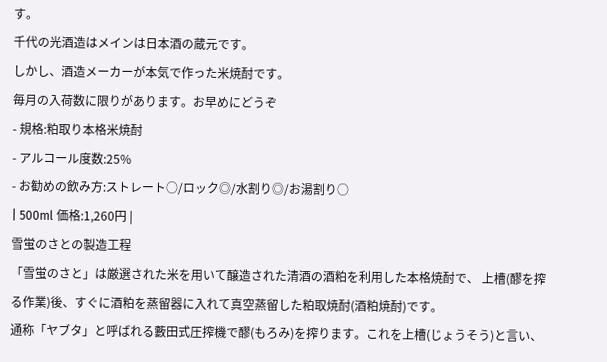す。
千代の光酒造はメインは日本酒の蔵元です。
しかし、酒造メーカーが本気で作った米焼酎です。
毎月の入荷数に限りがあります。お早めにどうぞ
- 規格:粕取り本格米焼酎
- アルコール度数:25%
- お勧めの飲み方:ストレート○/ロック◎/水割り◎/お湯割り○
| 500ml 価格:1,260円 |
雪蛍のさとの製造工程
「雪蛍のさと」は厳選された米を用いて醸造された清酒の酒粕を利用した本格焼酎で、 上槽(醪を搾る作業)後、すぐに酒粕を蒸留器に入れて真空蒸留した粕取焼酎(酒粕焼酎)です。
通称「ヤブタ」と呼ばれる藪田式圧搾機で醪(もろみ)を搾ります。これを上槽(じょうそう)と言い、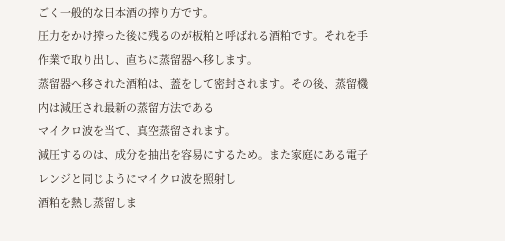ごく一般的な日本酒の搾り方です。
圧力をかけ搾った後に残るのが板粕と呼ばれる酒粕です。それを手作業で取り出し、直ちに蒸留器へ移します。
蒸留器へ移された酒粕は、蓋をして密封されます。その後、蒸留機内は減圧され最新の蒸留方法である
マイクロ波を当て、真空蒸留されます。
減圧するのは、成分を抽出を容易にするため。また家庭にある電子レンジと同じようにマイクロ波を照射し
酒粕を熱し蒸留しま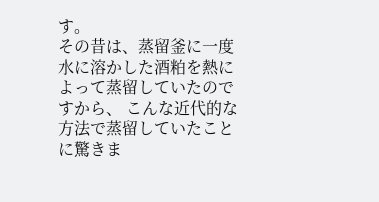す。
その昔は、蒸留釜に一度水に溶かした酒粕を熱によって蒸留していたのですから、 こんな近代的な方法で蒸留していたことに驚きま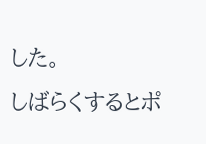した。
しばらくするとポ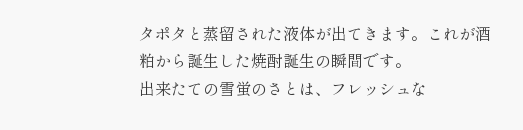タポタと蒸留された液体が出てきます。これが酒粕から誕生した焼酎誕生の瞬間です。
出来たての雪蛍のさとは、フレッシュな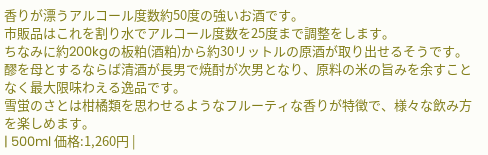香りが漂うアルコール度数約50度の強いお酒です。
市販品はこれを割り水でアルコール度数を25度まで調整をします。
ちなみに約200kgの板粕(酒粕)から約30リットルの原酒が取り出せるそうです。
醪を母とするならば清酒が長男で焼酎が次男となり、原料の米の旨みを余すことなく最大限味わえる逸品です。
雪蛍のさとは柑橘類を思わせるようなフルーティな香りが特徴で、様々な飲み方を楽しめます。
| 500ml 価格:1,260円 |